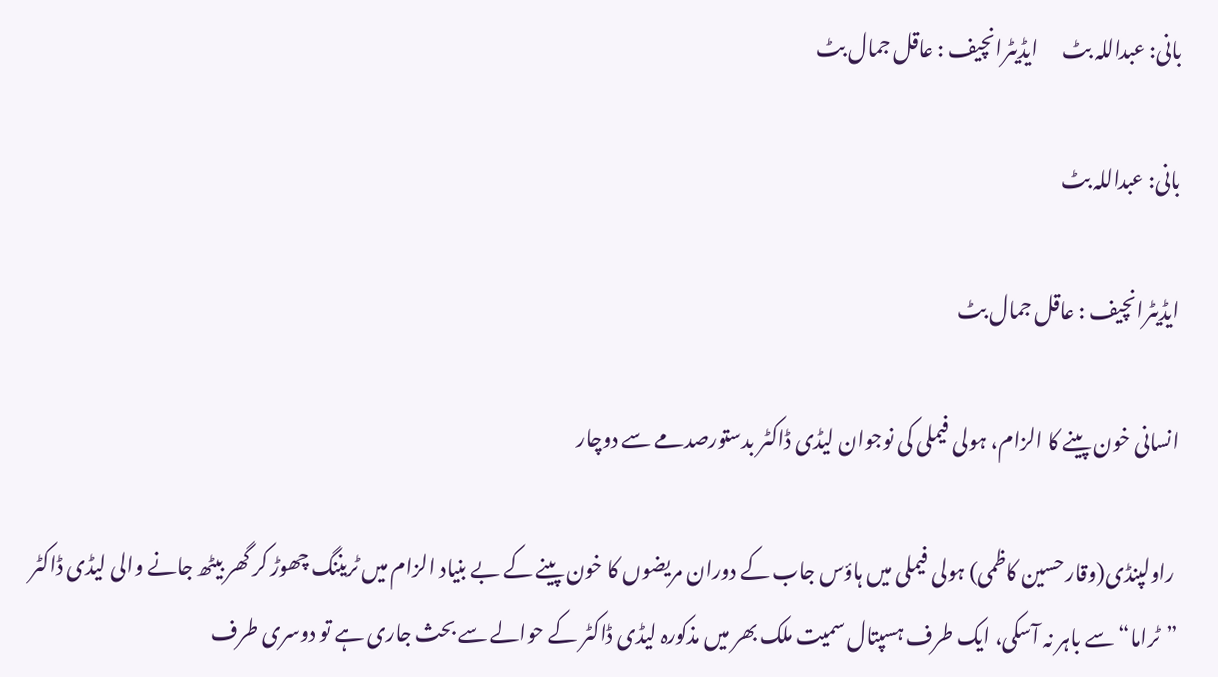بانی: عبداللہ بٹ      ایڈیٹرانچیف : عاقل جمال بٹ

بانی: عبداللہ بٹ

ایڈیٹرانچیف : عاقل جمال بٹ

انسانی خون پینے کا الزام، ہولی فیملی کی نوجوان لیڈی ڈاکٹر بدستورصدمے سے دوچار

 راولپنڈی(وقار حسین کاظمی) ہولی فیملی میں ہاؤس جاب کے دوران مریضوں کا خون پینے کے بے بنیاد الزام میں ٹریننگ چھوڑ کر گھر بیٹھ جانے والی لیڈی ڈاکٹر ”ٹراما“ سے باہر نہ آسکی، ایک طرف ہسپتال سمیت ملک بھر میں مذکورہ لیڈی ڈاکٹر کے حوالے سے بحث جاری ہے تو دوسری طرف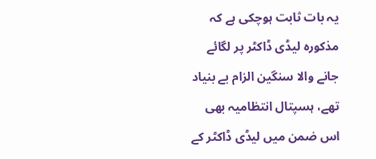یہ بات ثابت ہوچکی ہے کہ مذکورہ لیڈی ڈاکٹر پر لگائے جانے والا سنگین الزام بے بنیاد تھے، ہسپتال انتظامیہ بھی اس ضمن میں لیڈی ڈاکٹر کے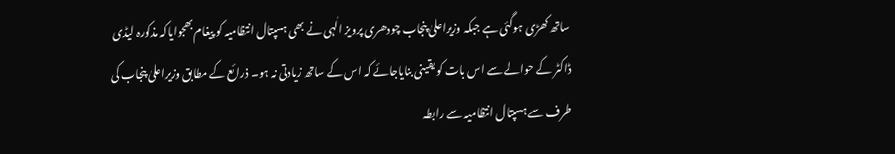ساتھ کھڑی ہوگئی ہے جبکہ وزیراعلیٰ پنجاب چودھری پرویز الٰہی نے بھی ہسپتال انتظامیہ کو پیغام بھجوایاکہ مذکورہ لیڈی ڈاکٹر کے حوالے سے اس بات کو یقینی بنایاجائے کہ اس کے ساتھ زیادتی نہ ہو۔ ذرائع کے مطابق وزیراعلیٰ پنجاب کی طرف سے ہسپتال انتظامیہ سے رابطہ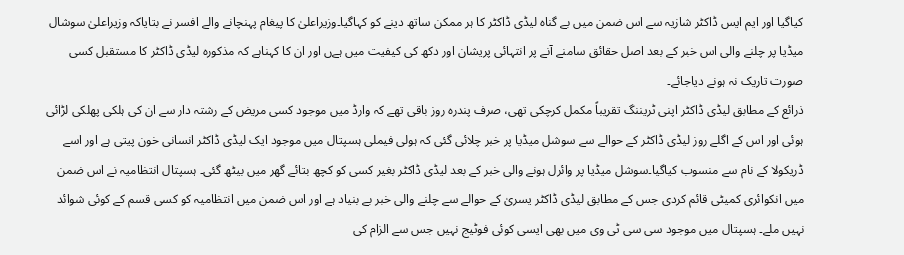کیاگیا اور ایم ایس ڈاکٹر شازیہ سے اس ضمن میں بے گناہ لیڈی ڈاکٹر کا ہر ممکن ساتھ دینے کو کہاگیا۔وزیراعلیٰ کا پیغام پہنچانے والے افسر نے بتایاکہ وزیراعلیٰ سوشال میڈیا پر چلنے والی اس خبر کے بعد اصل حقائق سامنے آنے پر انتہائی پریشان اور دکھ کی کیفیت میں ہےں اور ان کا کہناہے کہ مذکورہ لیڈی ڈاکٹر کا مستقبل کسی صورت تاریک نہ ہونے دیاجائے۔
ذرائع کے مطابق لیڈی ڈاکٹر اپنی ٹریننگ تقریباً مکمل کرچکی تھی، صرف پندرہ روز باقی تھے کہ وارڈ میں موجود کسی مریض کے رشتہ دار سے ان کی ہلکی پھلکی لڑائی ہوئی اور اس کے اگلے روز لیڈی ڈاکٹر کے حوالے سے سوشل میڈیا پر خبر چلائی گئی کہ ہولی فیملی ہسپتال میں موجود ایک لیڈی ڈاکٹر انسانی خون پیتی ہے اور اسے ڈریکولا کے نام سے منسوب کیاگیا۔سوشل میڈیا پر وائرل ہونے والی خبر کے بعد لیڈی ڈاکٹر بغیر کسی کو کچھ بتائے گھر میں بیٹھ گئی۔ ہسپتال انتظامیہ نے اس ضمن میں انکوائری کمیٹی قائم کردی جس کے مطابق لیڈی ڈاکٹر یسریٰ کے حوالے سے چلنے والی خبر بے بنیاد ہے اور اس ضمن میں انتظامیہ کو کسی قسم کے کوئی شوائد نہیں ملے۔ ہسپتال میں موجود سی سی ٹی وی میں بھی ایسی کوئی فوٹیج نہیں جس سے الزام کی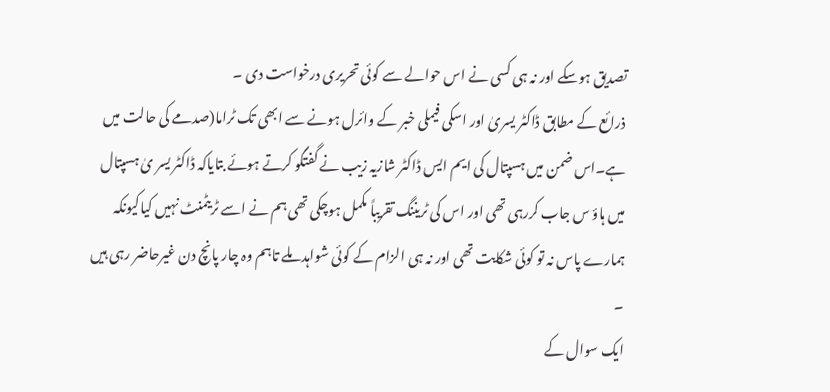تصدیق ہوسکے اور نہ ہی کسی نے اس حوالے سے کوئی تحریری درخواست دی ۔
ذرائع کے مطابق ڈاکٹر یسریٰ اور اسکی فیملی خبر کے وائرل ہونے سے ابھی تک ٹراما(صدمے کی حالت میں ہے۔اس ضمن میں ہسپتال کی ایم ایس ڈاکٹر شازیہ زیب نے گفتگو کرتے ہوئے بتایاکہ ڈاکٹر یسر یٰ ہسپتال میں ہاؤ س جاب کررہی تھی اور اس کی ٹریننگ تقریباً مکمل ہوچکی تھی ہم نے اسے ٹریٹمنٹ نہیں کیاکیونکہ ہمارے پاس نہ تو کوئی شکایت تھی اور نہ ہی الزام کے کوئی شواہد ملے تاہم وہ چار پانچ دن غیرحاضر رہی ہیں ۔
ایک سوال کے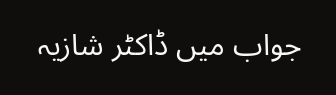جواب میں ڈاکٹر شازیہ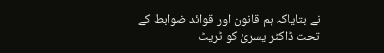نے بتایاکہ ہم قانون اور قوائد ضوابط کے تحت ڈاکٹر یسریٰ کو ٹریٹ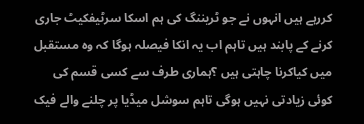کررہے ہیں انہوں نے جو ٹریننگ کی ہم اسکا سرٹیفکیٹ جاری کرنے کے پابند ہیں تاہم اب یہ انکا فیصلہ ہوگا کہ وہ مستقبل میں کیاکرنا چاہتی ہیں ؟ہماری طرف سے کسی قسم کی کوئی زیادتی نہیں ہوگی تاہم سوشل میڈیا پر چلنے والے فیک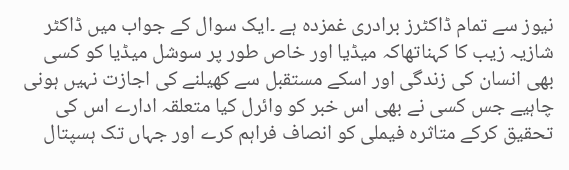نیوز سے تمام ڈاکٹرز برادری غمزدہ ہے ۔ایک سوال کے جواب میں ڈاکٹر شازیہ زیب کا کہناتھاکہ میڈیا اور خاص طور پر سوشل میڈیا کو کسی بھی انسان کی زندگی اور اسکے مستقبل سے کھیلنے کی اجازت نہیں ہونی چاہیے جس کسی نے بھی اس خبر کو وائرل کیا متعلقہ ادارے اس کی تحقیق کرکے متاثرہ فیملی کو انصاف فراہم کرے اور جہاں تک ہسپتال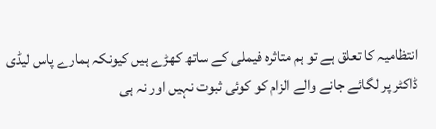انتظامیہ کا تعلق ہے تو ہم متاثرہ فیملی کے ساتھ کھڑے ہیں کیونکہ ہمارے پاس لیڈی ڈاکٹر پر لگائے جانے والے الزام کو کوئی ثبوت نہیں اور نہ ہی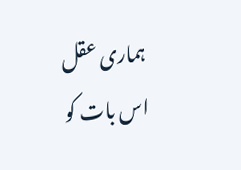ہماری عقل اس بات کو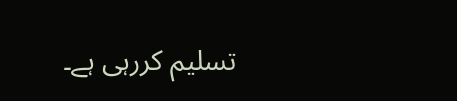تسلیم کررہی ہے۔